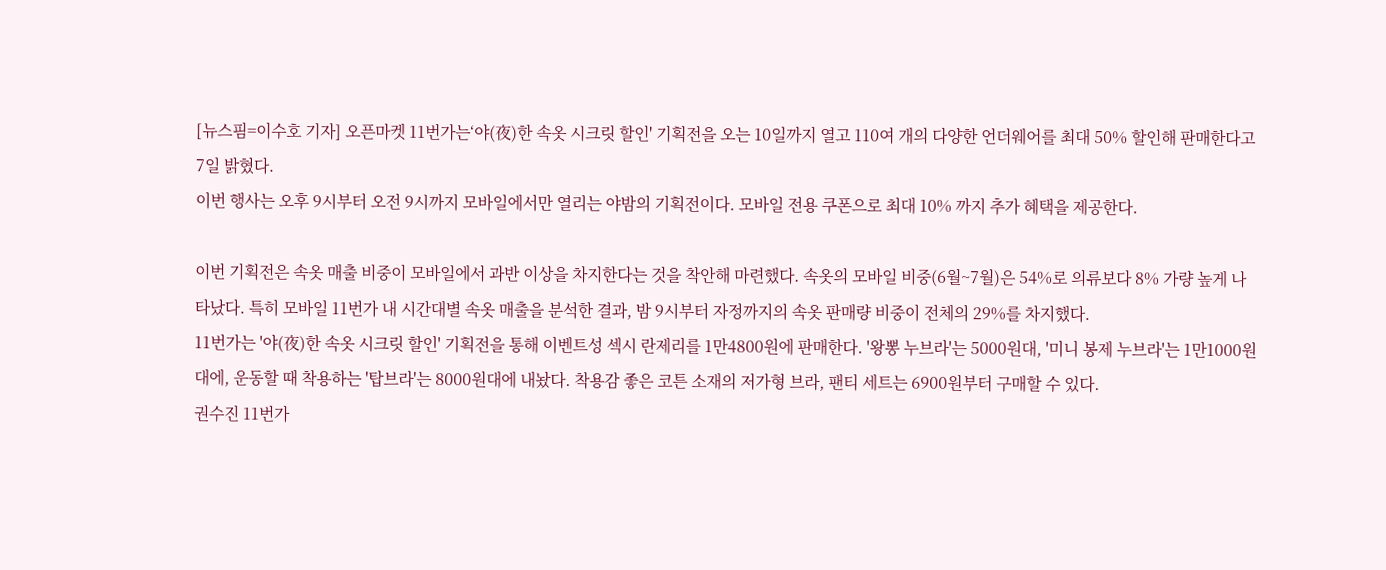[뉴스핌=이수호 기자] 오픈마켓 11번가는‘야(夜)한 속옷 시크릿 할인' 기획전을 오는 10일까지 열고 110여 개의 다양한 언더웨어를 최대 50% 할인해 판매한다고 7일 밝혔다.
이번 행사는 오후 9시부터 오전 9시까지 모바일에서만 열리는 야밤의 기획전이다. 모바일 전용 쿠폰으로 최대 10% 까지 추가 혜택을 제공한다.

이번 기획전은 속옷 매출 비중이 모바일에서 과반 이상을 차지한다는 것을 착안해 마련했다. 속옷의 모바일 비중(6월~7월)은 54%로 의류보다 8% 가량 높게 나타났다. 특히 모바일 11번가 내 시간대별 속옷 매출을 분석한 결과, 밤 9시부터 자정까지의 속옷 판매량 비중이 전체의 29%를 차지했다.
11번가는 '야(夜)한 속옷 시크릿 할인' 기획전을 통해 이벤트성 섹시 란제리를 1만4800원에 판매한다. '왕뽕 누브라'는 5000원대, '미니 봉제 누브라'는 1만1000원대에, 운동할 때 착용하는 '탑브라'는 8000원대에 내놨다. 착용감 좋은 코튼 소재의 저가형 브라, 팬티 세트는 6900원부터 구매할 수 있다.
권수진 11번가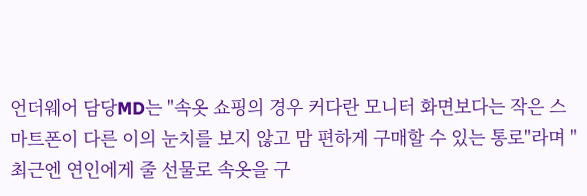언더웨어 담당MD는 "속옷 쇼핑의 경우 커다란 모니터 화면보다는 작은 스마트폰이 다른 이의 눈치를 보지 않고 맘 편하게 구매할 수 있는 통로"라며 "최근엔 연인에게 줄 선물로 속옷을 구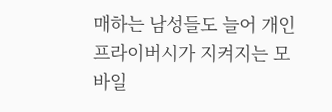매하는 남성들도 늘어 개인 프라이버시가 지켜지는 모바일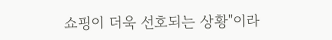쇼핑이 더욱 선호되는 상황"이라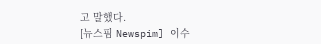고 말했다.
[뉴스핌 Newspim] 이수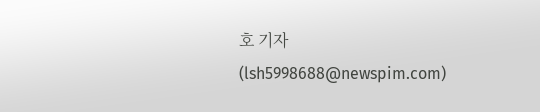호 기자 (lsh5998688@newspim.com)